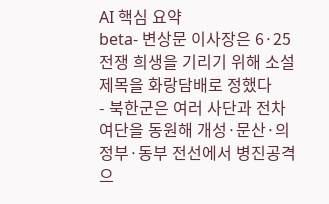AI 핵심 요약
beta- 변상문 이사장은 6·25전쟁 희생을 기리기 위해 소설 제목을 화랑담배로 정했다
- 북한군은 여러 사단과 전차여단을 동원해 개성·문산·의정부·동부 전선에서 병진공격으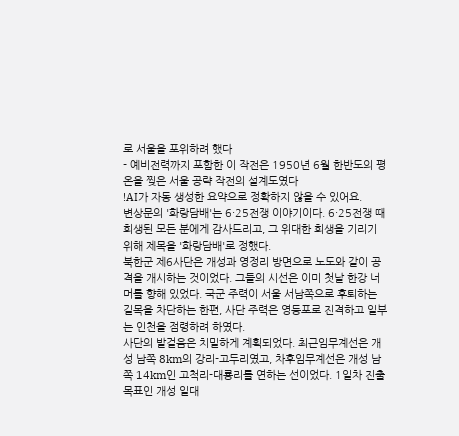로 서울을 포위하려 했다
- 예비전력까지 포함한 이 작전은 1950년 6월 한반도의 평온을 찢은 서울 공략 작전의 설계도였다
!AI가 자동 생성한 요약으로 정확하지 않을 수 있어요.
변상문의 '화랑담배'는 6·25전쟁 이야기이다. 6·25전쟁 때 희생된 모든 분에게 감사드리고, 그 위대한 희생을 기리기 위해 제목을 '화랑담배'로 정했다.
북한군 제6사단은 개성과 영정리 방면으로 노도와 같이 공격을 개시하는 것이었다. 그들의 시선은 이미 첫날 한강 너머를 향해 있었다. 국군 주력이 서울 서남쪽으로 후퇴하는 길목을 차단하는 한편, 사단 주력은 영등포로 진격하고 일부는 인천을 점령하려 하였다.
사단의 발걸음은 치밀하게 계획되었다. 최근임무계선은 개성 남쪽 8km의 강리-고두리였고, 차후임무계선은 개성 남쪽 14km인 고척리-대룡리를 연하는 선이었다. 1일차 진출 목표인 개성 일대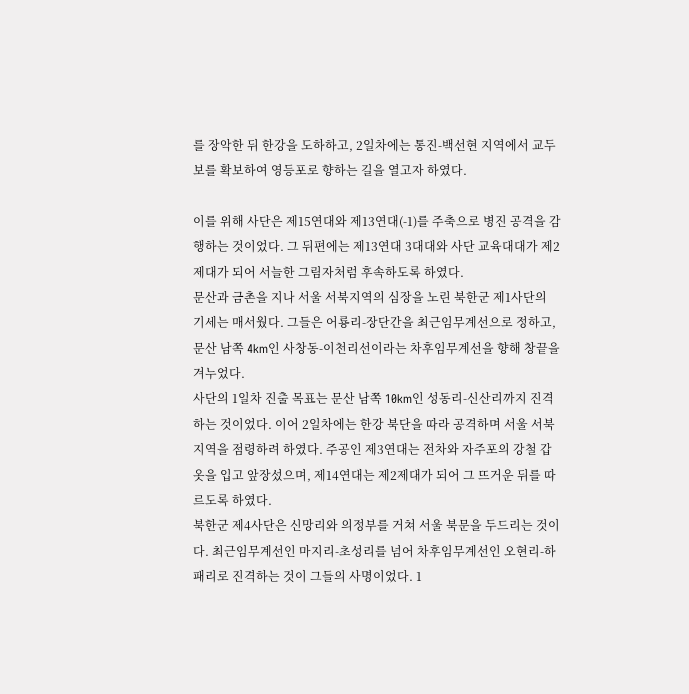를 장악한 뒤 한강을 도하하고, 2일차에는 통진-백선현 지역에서 교두보를 확보하여 영등포로 향하는 길을 열고자 하였다.

이를 위해 사단은 제15연대와 제13연대(-1)를 주축으로 병진 공격을 감행하는 것이었다. 그 뒤편에는 제13연대 3대대와 사단 교육대대가 제2제대가 되어 서늘한 그림자처럼 후속하도록 하였다.
문산과 금촌을 지나 서울 서북지역의 심장을 노린 북한군 제1사단의 기세는 매서웠다. 그들은 어룡리-장단간을 최근임무계선으로 정하고, 문산 남쪽 4km인 사창동-이천리선이라는 차후임무계선을 향해 창끝을 겨누었다.
사단의 1일차 진출 목표는 문산 남쪽 10km인 성동리-신산리까지 진격하는 것이었다. 이어 2일차에는 한강 북단을 따라 공격하며 서울 서북지역을 점령하려 하였다. 주공인 제3연대는 전차와 자주포의 강철 갑옷을 입고 앞장섰으며, 제14연대는 제2제대가 되어 그 뜨거운 뒤를 따르도록 하였다.
북한군 제4사단은 신망리와 의정부를 거쳐 서울 북문을 두드리는 것이다. 최근임무계선인 마지리-초성리를 넘어 차후임무계선인 오현리-하패리로 진격하는 것이 그들의 사명이었다. 1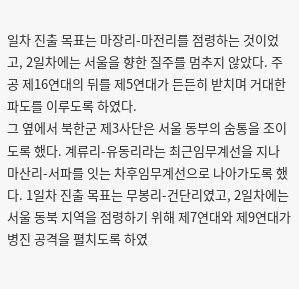일차 진출 목표는 마장리-마전리를 점령하는 것이었고, 2일차에는 서울을 향한 질주를 멈추지 않았다. 주공 제16연대의 뒤를 제5연대가 든든히 받치며 거대한 파도를 이루도록 하였다.
그 옆에서 북한군 제3사단은 서울 동부의 숨통을 조이도록 했다. 계류리-유동리라는 최근임무계선을 지나 마산리-서파를 잇는 차후임무계선으로 나아가도록 했다. 1일차 진출 목표는 무봉리-건단리였고, 2일차에는 서울 동북 지역을 점령하기 위해 제7연대와 제9연대가 병진 공격을 펼치도록 하였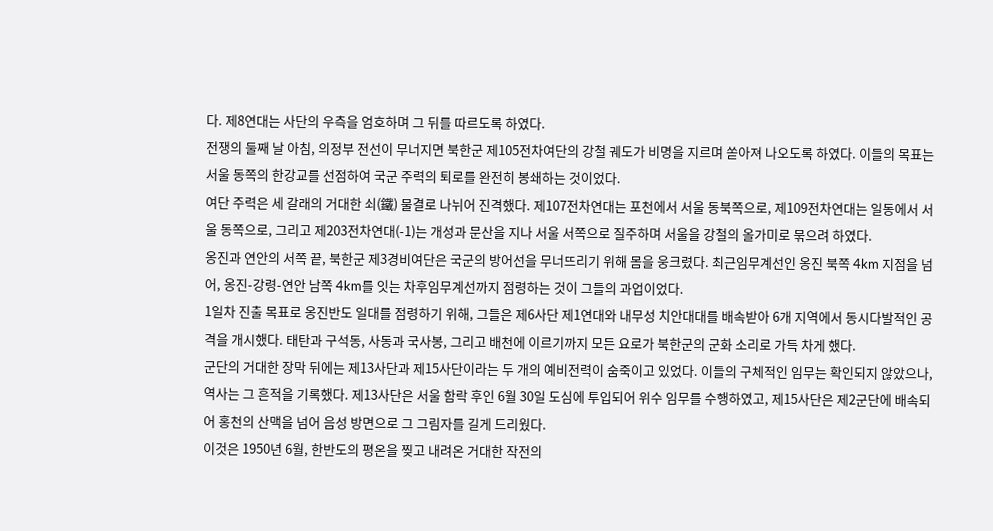다. 제8연대는 사단의 우측을 엄호하며 그 뒤를 따르도록 하였다.
전쟁의 둘째 날 아침, 의정부 전선이 무너지면 북한군 제105전차여단의 강철 궤도가 비명을 지르며 쏟아져 나오도록 하였다. 이들의 목표는 서울 동쪽의 한강교를 선점하여 국군 주력의 퇴로를 완전히 봉쇄하는 것이었다.
여단 주력은 세 갈래의 거대한 쇠(鐵) 물결로 나뉘어 진격했다. 제107전차연대는 포천에서 서울 동북쪽으로, 제109전차연대는 일동에서 서울 동쪽으로, 그리고 제203전차연대(-1)는 개성과 문산을 지나 서울 서쪽으로 질주하며 서울을 강철의 올가미로 묶으려 하였다.
옹진과 연안의 서쪽 끝, 북한군 제3경비여단은 국군의 방어선을 무너뜨리기 위해 몸을 웅크렸다. 최근임무계선인 옹진 북쪽 4km 지점을 넘어, 옹진-강령-연안 남쪽 4km를 잇는 차후임무계선까지 점령하는 것이 그들의 과업이었다.
1일차 진출 목표로 옹진반도 일대를 점령하기 위해, 그들은 제6사단 제1연대와 내무성 치안대대를 배속받아 6개 지역에서 동시다발적인 공격을 개시했다. 태탄과 구석동, 사동과 국사봉, 그리고 배천에 이르기까지 모든 요로가 북한군의 군화 소리로 가득 차게 했다.
군단의 거대한 장막 뒤에는 제13사단과 제15사단이라는 두 개의 예비전력이 숨죽이고 있었다. 이들의 구체적인 임무는 확인되지 않았으나, 역사는 그 흔적을 기록했다. 제13사단은 서울 함락 후인 6월 30일 도심에 투입되어 위수 임무를 수행하였고, 제15사단은 제2군단에 배속되어 홍천의 산맥을 넘어 음성 방면으로 그 그림자를 길게 드리웠다.
이것은 1950년 6월, 한반도의 평온을 찢고 내려온 거대한 작전의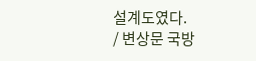설계도였다.
/ 변상문 국방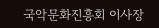국악문화진흥회 이사장